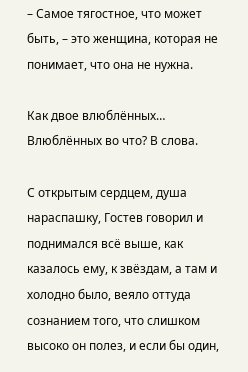– Самое тягостное, что может быть, – это женщина, которая не понимает, что она не нужна.

Как двое влюблённых… Влюблённых во что? В слова.

С открытым сердцем, душа нараспашку, Гостев говорил и поднимался всё выше, как казалось ему, к звёздам, а там и холодно было, веяло оттуда сознанием того, что слишком высоко он полез, и если бы один,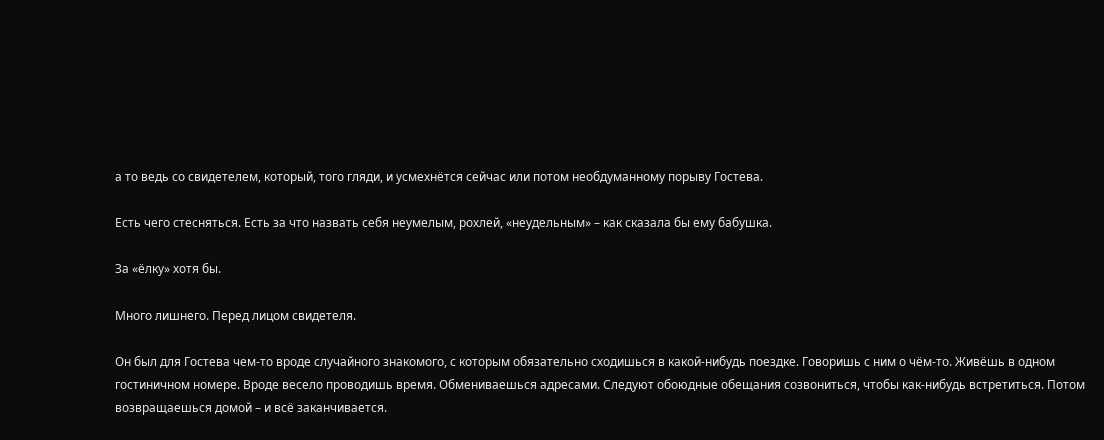а то ведь со свидетелем, который, того гляди, и усмехнётся сейчас или потом необдуманному порыву Гостева.

Есть чего стесняться. Есть за что назвать себя неумелым, рохлей, «неудельным» – как сказала бы ему бабушка.

За «ёлку» хотя бы.

Много лишнего. Перед лицом свидетеля.

Он был для Гостева чем-то вроде случайного знакомого, с которым обязательно сходишься в какой-нибудь поездке. Говоришь с ним о чём-то. Живёшь в одном гостиничном номере. Вроде весело проводишь время. Обмениваешься адресами. Следуют обоюдные обещания созвониться, чтобы как-нибудь встретиться. Потом возвращаешься домой – и всё заканчивается.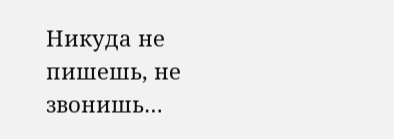Никуда не пишешь, не звонишь…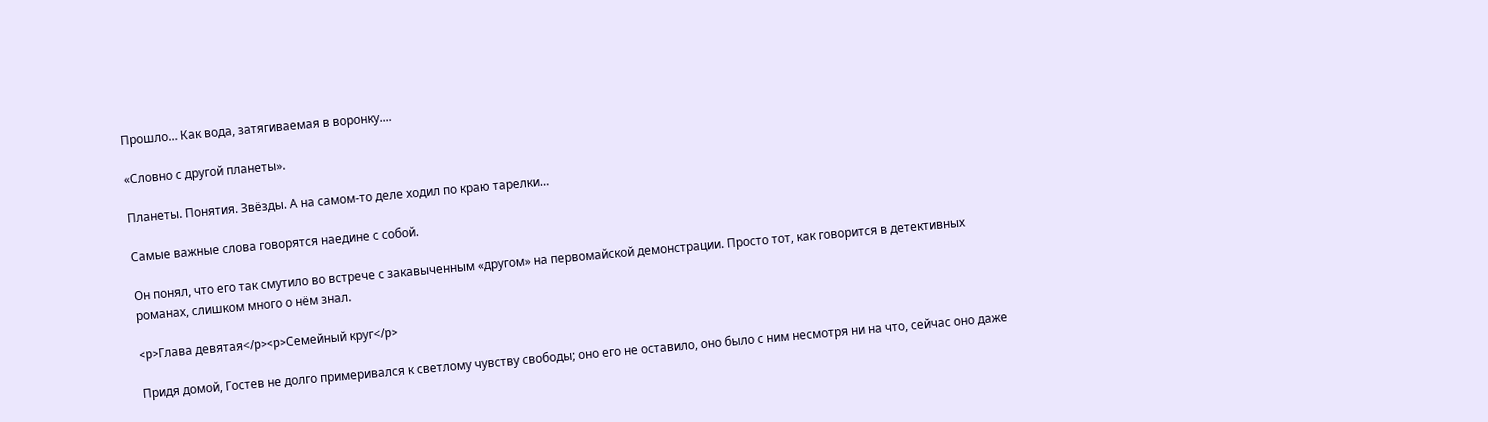Прошло… Как вода, затягиваемая в воронку....

«Словно с другой планеты».

Планеты. Понятия. Звёзды. А на самом-то деле ходил по краю тарелки…

Самые важные слова говорятся наедине с собой.

Он понял, что его так смутило во встрече с закавыченным «другом» на первомайской демонстрации. Просто тот, как говорится в детективных романах, слишком много о нём знал.

<p>Глава девятая</p><p>Семейный круг</p>

Придя домой, Гостев не долго примеривался к светлому чувству свободы; оно его не оставило, оно было с ним несмотря ни на что, сейчас оно даже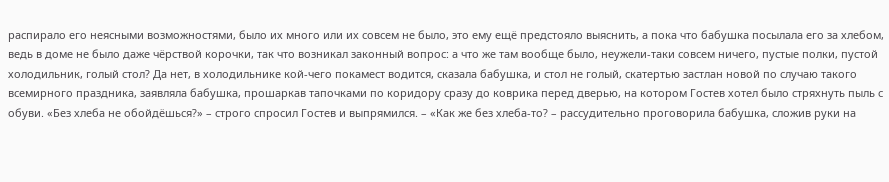распирало его неясными возможностями, было их много или их совсем не было, это ему ещё предстояло выяснить, а пока что бабушка посылала его за хлебом, ведь в доме не было даже чёрствой корочки, так что возникал законный вопрос: а что же там вообще было, неужели-таки совсем ничего, пустые полки, пустой холодильник, голый стол? Да нет, в холодильнике кой-чего покамест водится, сказала бабушка, и стол не голый, скатертью застлан новой по случаю такого всемирного праздника, заявляла бабушка, прошаркав тапочками по коридору сразу до коврика перед дверью, на котором Гостев хотел было стряхнуть пыль с обуви. «Без хлеба не обойдёшься?» – строго спросил Гостев и выпрямился. – «Как же без хлеба-то? – рассудительно проговорила бабушка, сложив руки на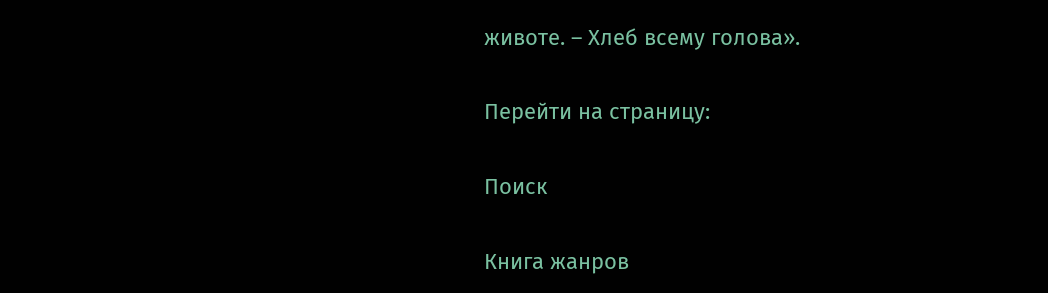животе. – Хлеб всему голова».

Перейти на страницу:

Поиск

Книга жанров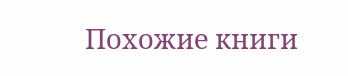Похожие книги